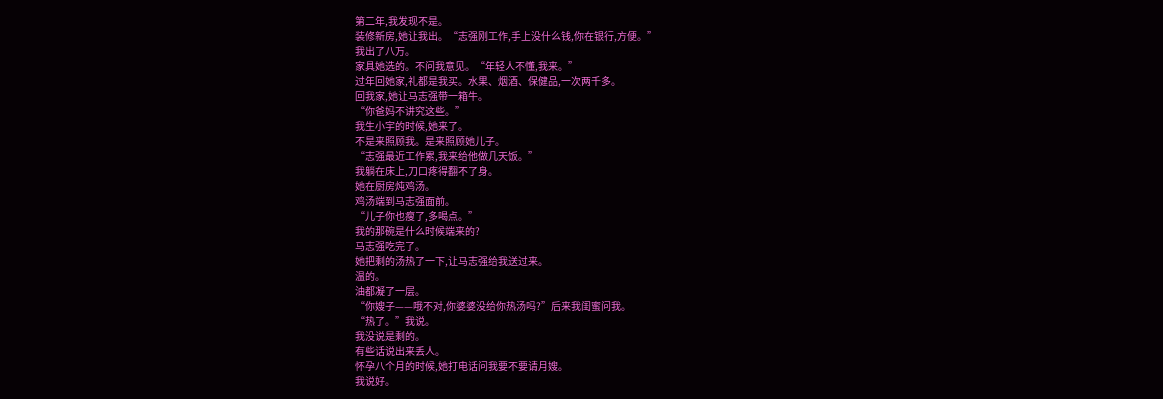第二年,我发现不是。
装修新房,她让我出。“志强刚工作,手上没什么钱,你在银行,方便。”
我出了八万。
家具她选的。不问我意见。“年轻人不懂,我来。”
过年回她家,礼都是我买。水果、烟酒、保健品,一次两千多。
回我家,她让马志强带一箱牛。
“你爸妈不讲究这些。”
我生小宇的时候,她来了。
不是来照顾我。是来照顾她儿子。
“志强最近工作累,我来给他做几天饭。”
我躺在床上,刀口疼得翻不了身。
她在厨房炖鸡汤。
鸡汤端到马志强面前。
“儿子你也瘦了,多喝点。”
我的那碗是什么时候端来的?
马志强吃完了。
她把剩的汤热了一下,让马志强给我送过来。
温的。
油都凝了一层。
“你嫂子——哦不对,你婆婆没给你热汤吗?”后来我闺蜜问我。
“热了。”我说。
我没说是剩的。
有些话说出来丢人。
怀孕八个月的时候,她打电话问我要不要请月嫂。
我说好。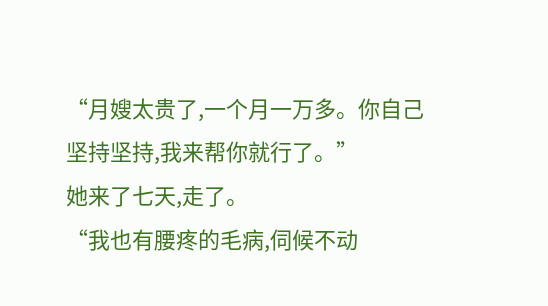“月嫂太贵了,一个月一万多。你自己坚持坚持,我来帮你就行了。”
她来了七天,走了。
“我也有腰疼的毛病,伺候不动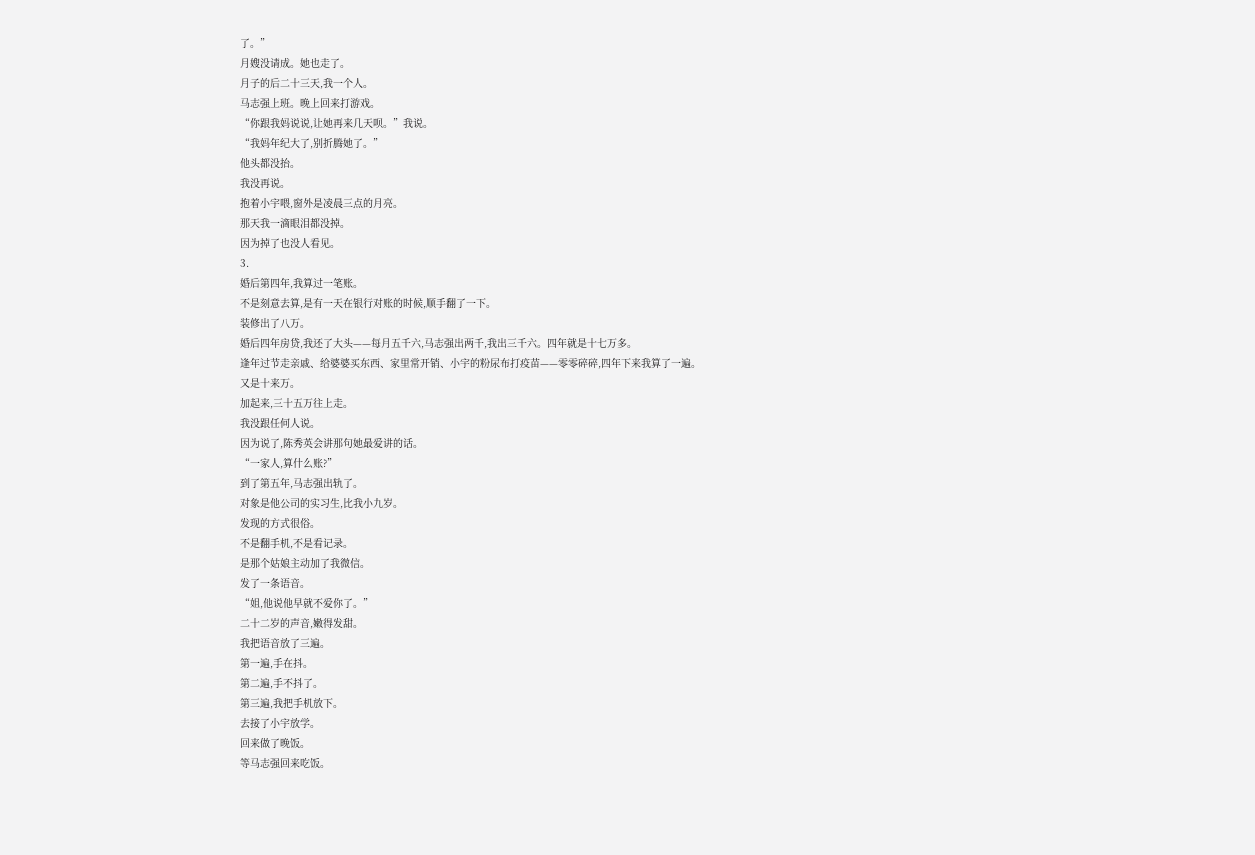了。”
月嫂没请成。她也走了。
月子的后二十三天,我一个人。
马志强上班。晚上回来打游戏。
“你跟我妈说说,让她再来几天呗。”我说。
“我妈年纪大了,别折腾她了。”
他头都没抬。
我没再说。
抱着小宇喂,窗外是凌晨三点的月亮。
那天我一滴眼泪都没掉。
因为掉了也没人看见。
3.
婚后第四年,我算过一笔账。
不是刻意去算,是有一天在银行对账的时候,顺手翻了一下。
装修出了八万。
婚后四年房贷,我还了大头——每月五千六,马志强出两千,我出三千六。四年就是十七万多。
逢年过节走亲戚、给婆婆买东西、家里常开销、小宇的粉尿布打疫苗——零零碎碎,四年下来我算了一遍。
又是十来万。
加起来,三十五万往上走。
我没跟任何人说。
因为说了,陈秀英会讲那句她最爱讲的话。
“一家人,算什么账?”
到了第五年,马志强出轨了。
对象是他公司的实习生,比我小九岁。
发现的方式很俗。
不是翻手机,不是看记录。
是那个姑娘主动加了我微信。
发了一条语音。
“姐,他说他早就不爱你了。”
二十二岁的声音,嫩得发甜。
我把语音放了三遍。
第一遍,手在抖。
第二遍,手不抖了。
第三遍,我把手机放下。
去接了小宇放学。
回来做了晚饭。
等马志强回来吃饭。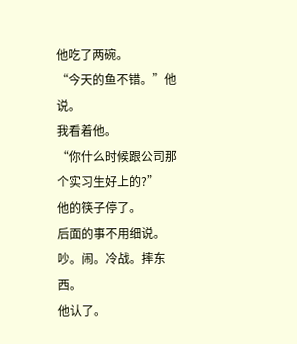他吃了两碗。
“今天的鱼不错。”他说。
我看着他。
“你什么时候跟公司那个实习生好上的?”
他的筷子停了。
后面的事不用细说。
吵。闹。冷战。摔东西。
他认了。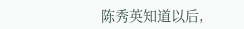陈秀英知道以后,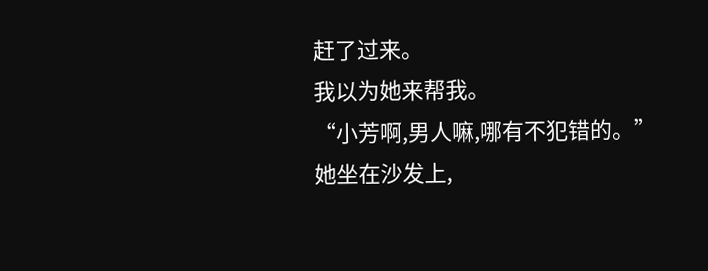赶了过来。
我以为她来帮我。
“小芳啊,男人嘛,哪有不犯错的。”
她坐在沙发上,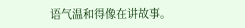语气温和得像在讲故事。